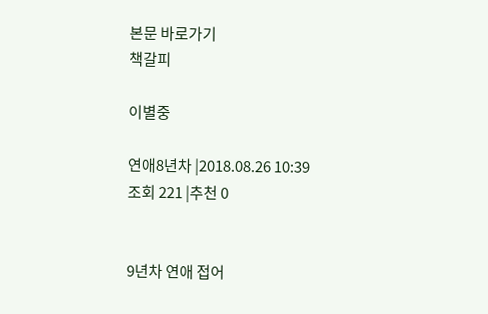본문 바로가기
책갈피

이별중

연애8년차 |2018.08.26 10:39
조회 221 |추천 0


9년차 연애 접어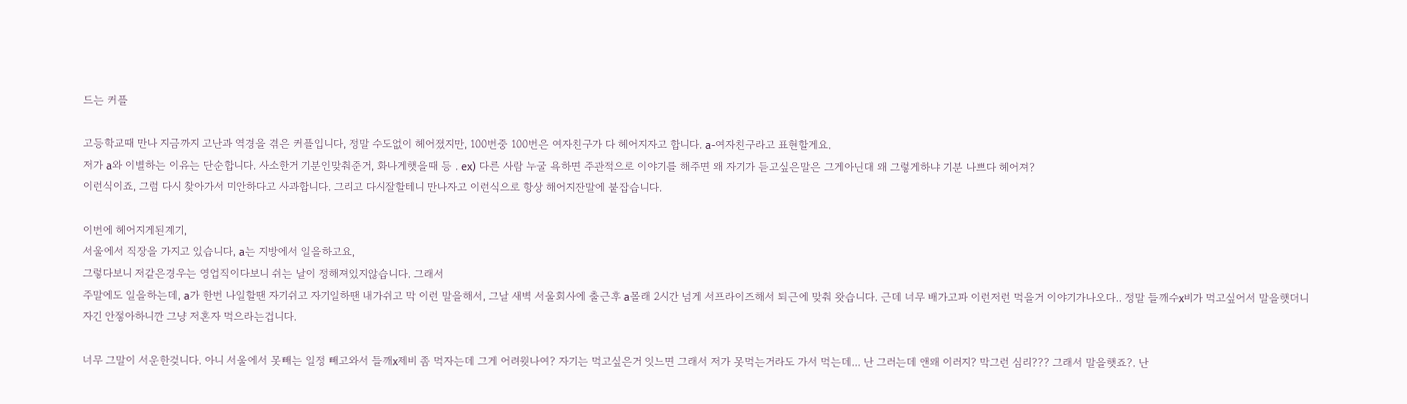드는 커플

고등학교때 만나 지금까지 고난과 역경을 겪은 커플입니다, 정말 수도없이 헤어졌지만, 100번중 100번은 여자친구가 다 헤어지자고 합니다. a-여자친구라고 표현할게요.
저가 a와 이별하는 이유는 단순합니다. 사소한거 기분인맞춰준거, 화나게햇을때 등 . ex) 다른 사람 누굴 욕하면 주관적으로 이야기를 해주면 왜 자기가 듣고싶은말은 그게아닌대 왜 그렇게하냐 기분 나쁘다 헤어져?
이런식이죠, 그럼 다시 찾아가서 미안하다고 사과합니다. 그리고 다시잘할테니 만나자고 이런식으로 항상 해어지잔말에 붙잡습니다.

이번에 헤어지게된계기,
서울에서 직장을 가지고 있습니다, a는 지방에서 일을하고요,
그렇다보니 저같은경우는 영업직이다보니 쉬는 날이 정해져있지않습니다. 그래서
주말에도 일을하는데, a가 한번 나일할땐 자기쉬고 자기일하땐 내가쉬고 막 이런 말을해서, 그날 새벽 서울회사에 출근후 a몰래 2시간 넘게 서프라이즈해서 퇴근에 맞춰 왓습니다. 근데 너무 배가고파 이런저런 먹을거 이야기가나오다.. 정말 들깨수x비가 먹고싶어서 말을햇더니 자긴 안젛아하니깐 그냥 저혼자 먹으라는겁니다.

너무 그말이 서운한겆니다. 아니 서울에서 못빼는 일정 빼고와서 들깨x제비 좀 먹자는데 그게 어려웟나여? 자기는 먹고싶은거 잇느면 그래서 저가 못먹는거라도 가서 먹는데... 난 그러는데 앤왜 이러지? 막그런 심리??? 그래서 말을햇죠?. 난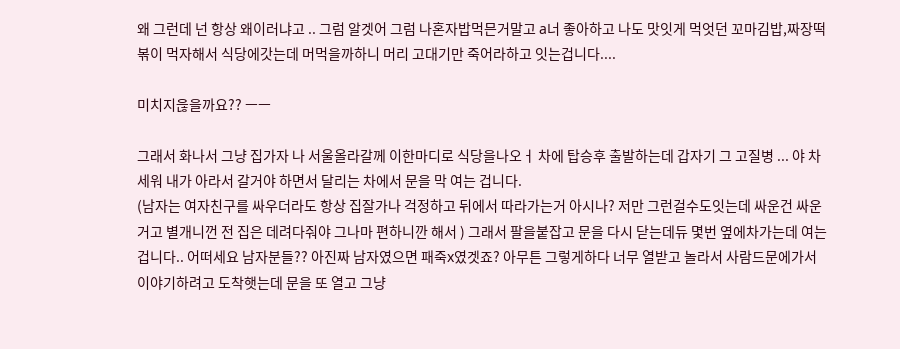왜 그런데 넌 항상 왜이러냐고 .. 그럼 알겟어 그럼 나혼자밥먹믄거말고 a너 좋아하고 나도 맛잇게 먹엇던 꼬마김밥,짜장떡볶이 먹자해서 식당에갓는데 머먹을까하니 머리 고대기만 죽어라하고 잇는겁니다....

미치지읂을까요?? ㅡㅡ

그래서 화나서 그냥 집가자 나 서울올라갈께 이한마디로 식당을나오ㅓ 차에 탑승후 출발하는데 갑자기 그 고질병 ... 야 차세워 내가 아라서 갈거야 하면서 달리는 차에서 문을 막 여는 겁니다.
(남자는 여자친구를 싸우더라도 항상 집잘가나 걱정하고 뒤에서 따라가는거 아시나? 저만 그런걸수도잇는데 싸운건 싸운거고 별개니껀 전 집은 데려다줘야 그나마 편하니깐 해서 ) 그래서 팔을붙잡고 문을 다시 닫는데듀 몇번 옆에차가는데 여는 겁니다.. 어떠세요 남자분들?? 아진짜 남자였으면 패죽x였겟죠? 아무튼 그렇게하다 너무 열받고 놀라서 사람드문에가서 이야기하려고 도착햇는데 문을 또 열고 그냥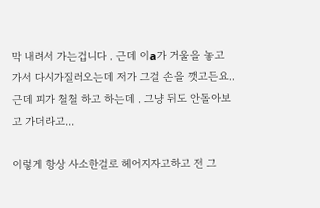막 내려서 가는겁니다 . 근데 이a가 거울을 놓고 가서 다시가질러오는데 저가 그걸 손을 깻고든요.. 근데 피가 철철 하고 하는데 . 그냥 뒤도 안돌아보고 가더라고...

이렇게 항상 사소한걸로 헤어지자고하고 전 그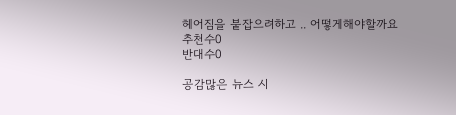헤어짐을 붙잡으려하고 .. 어떻게해야할까요
추천수0
반대수0

공감많은 뉴스 시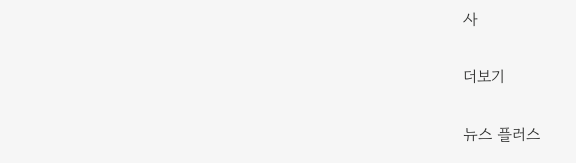사

더보기

뉴스 플러스